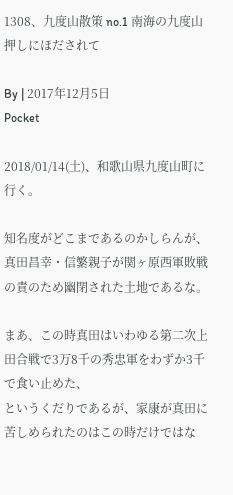1308、九度山散策 no.1 南海の九度山押しにほだされて

By | 2017年12月5日
Pocket

2018/01/14(土)、和歌山県九度山町に行く。

知名度がどこまであるのかしらんが、
真田昌幸・信繁親子が関ヶ原西軍敗戦の責のため幽閉された土地であるな。

まあ、この時真田はいわゆる第二次上田合戦で3万8千の秀忠軍をわずか3千で食い止めた、
というくだりであるが、家康が真田に苦しめられたのはこの時だけではな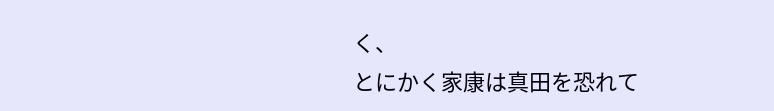く、
とにかく家康は真田を恐れて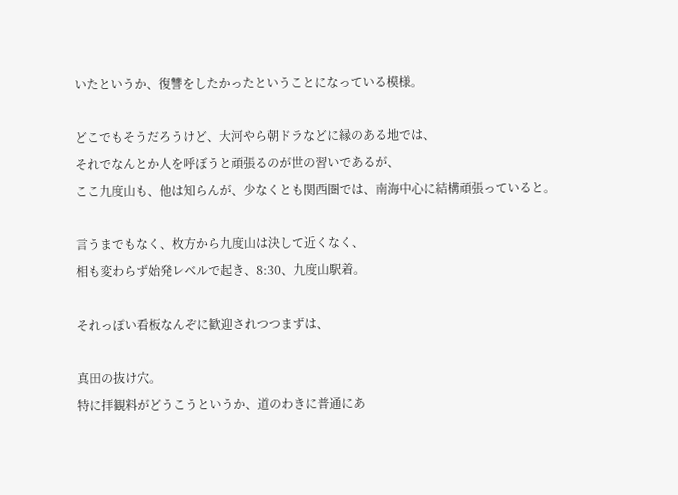いたというか、復讐をしたかったということになっている模様。

どこでもそうだろうけど、大河やら朝ドラなどに縁のある地では、
それでなんとか人を呼ぼうと頑張るのが世の習いであるが、
ここ九度山も、他は知らんが、少なくとも関西圏では、南海中心に結構頑張っていると。

言うまでもなく、枚方から九度山は決して近くなく、
相も変わらず始発レベルで起き、8:30、九度山駅着。

それっぽい看板なんぞに歓迎されつつまずは、

真田の抜け穴。
特に拝観料がどうこうというか、道のわきに普通にあ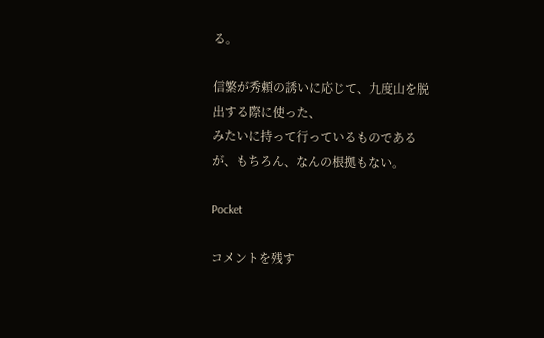る。

信繁が秀頼の誘いに応じて、九度山を脱出する際に使った、
みたいに持って行っているものであるが、もちろん、なんの根拠もない。

Pocket

コメントを残す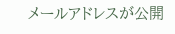メールアドレスが公開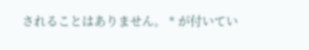されることはありません。 * が付いてい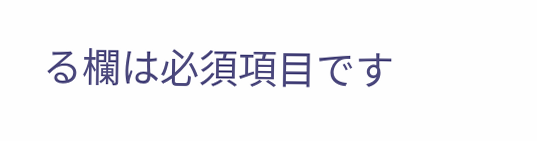る欄は必須項目です